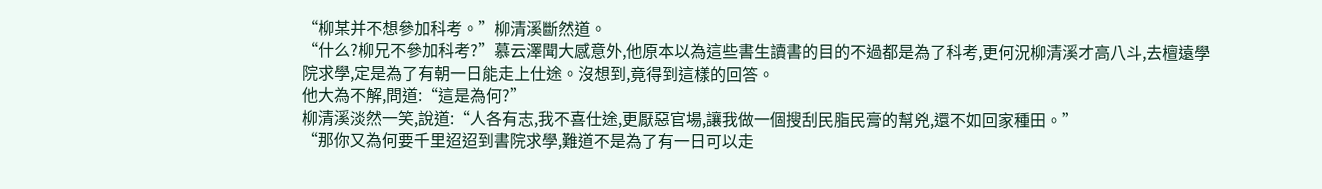“柳某并不想參加科考。”柳清溪斷然道。
“什么?柳兄不參加科考?”慕云澤聞大感意外,他原本以為這些書生讀書的目的不過都是為了科考,更何況柳清溪才高八斗,去檀遠學院求學,定是為了有朝一日能走上仕途。沒想到,竟得到這樣的回答。
他大為不解,問道:“這是為何?”
柳清溪淡然一笑,說道:“人各有志,我不喜仕途,更厭惡官場,讓我做一個搜刮民脂民膏的幫兇,還不如回家種田。”
“那你又為何要千里迢迢到書院求學,難道不是為了有一日可以走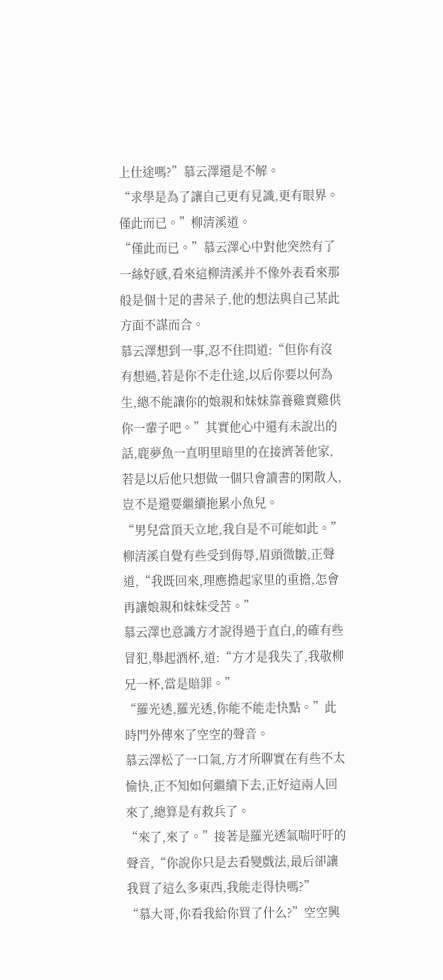上仕途嗎?”慕云澤還是不解。
“求學是為了讓自己更有見識,更有眼界。僅此而已。”柳清溪道。
“僅此而已。”慕云澤心中對他突然有了一絲好感,看來這柳清溪并不像外表看來那般是個十足的書呆子,他的想法與自己某此方面不謀而合。
慕云澤想到一事,忍不住問道:“但你有沒有想過,若是你不走仕途,以后你要以何為生,總不能讓你的娘親和妹妹靠養雞賣雞供你一輩子吧。”其實他心中還有未說出的話,鹿夢魚一直明里暗里的在接濟著他家,若是以后他只想做一個只會讀書的閑散人,豈不是還要繼續拖累小魚兒。
“男兒當頂天立地,我自是不可能如此。”柳清溪自覺有些受到侮辱,眉頭微皺,正聲道,“我既回來,理應擔起家里的重擔,怎會再讓娘親和妹妹受苦。”
慕云澤也意識方才說得過于直白,的確有些冒犯,舉起酒杯,道:“方才是我失了,我敬柳兄一杯,當是賠罪。”
“羅光透,羅光透,你能不能走快點。”此時門外傳來了空空的聲音。
慕云澤松了一口氣,方才所聊實在有些不太愉快,正不知如何繼續下去,正好這兩人回來了,總算是有救兵了。
“來了,來了。”接著是羅光透氣喘吁吁的聲音,“你說你只是去看變戲法,最后卻讓我買了這么多東西,我能走得快嗎?”
“慕大哥,你看我給你買了什么?”空空興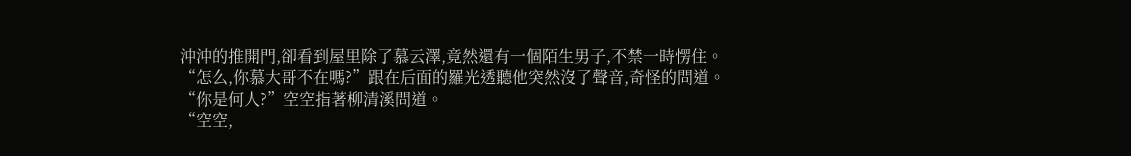沖沖的推開門,卻看到屋里除了慕云澤,竟然還有一個陌生男子,不禁一時愣住。
“怎么,你慕大哥不在嗎?”跟在后面的羅光透聽他突然沒了聲音,奇怪的問道。
“你是何人?”空空指著柳清溪問道。
“空空,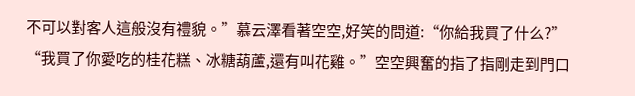不可以對客人這般沒有禮貌。”慕云澤看著空空,好笑的問道:“你給我買了什么?”
“我買了你愛吃的桂花糕、冰糖葫蘆,還有叫花雞。”空空興奮的指了指剛走到門口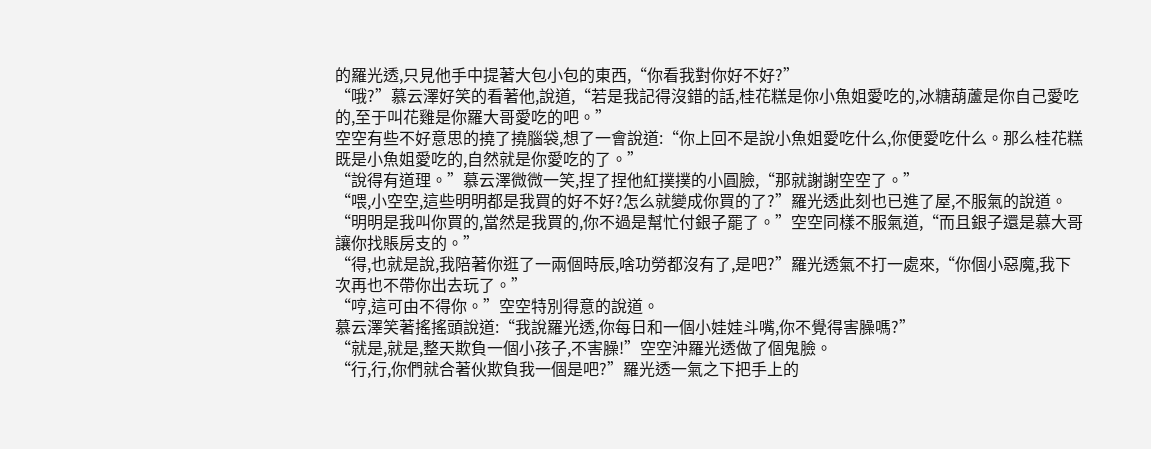的羅光透,只見他手中提著大包小包的東西,“你看我對你好不好?”
“哦?”慕云澤好笑的看著他,說道,“若是我記得沒錯的話,桂花糕是你小魚姐愛吃的,冰糖葫蘆是你自己愛吃的,至于叫花雞是你羅大哥愛吃的吧。”
空空有些不好意思的撓了撓腦袋,想了一會說道:“你上回不是說小魚姐愛吃什么,你便愛吃什么。那么桂花糕既是小魚姐愛吃的,自然就是你愛吃的了。”
“說得有道理。”慕云澤微微一笑,捏了捏他紅撲撲的小圓臉,“那就謝謝空空了。”
“喂,小空空,這些明明都是我買的好不好?怎么就變成你買的了?”羅光透此刻也已進了屋,不服氣的說道。
“明明是我叫你買的,當然是我買的,你不過是幫忙付銀子罷了。”空空同樣不服氣道,“而且銀子還是慕大哥讓你找賬房支的。”
“得,也就是說,我陪著你逛了一兩個時辰,啥功勞都沒有了,是吧?”羅光透氣不打一處來,“你個小惡魔,我下次再也不帶你出去玩了。”
“哼,這可由不得你。”空空特別得意的說道。
慕云澤笑著搖搖頭說道:“我說羅光透,你每日和一個小娃娃斗嘴,你不覺得害臊嗎?”
“就是,就是,整天欺負一個小孩子,不害臊!”空空沖羅光透做了個鬼臉。
“行,行,你們就合著伙欺負我一個是吧?”羅光透一氣之下把手上的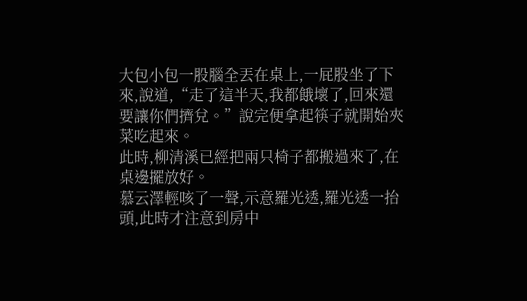大包小包一股腦全丟在桌上,一屁股坐了下來,說道,“走了這半天,我都餓壞了,回來還要讓你們擠兌。”說完便拿起筷子就開始夾菜吃起來。
此時,柳清溪已經把兩只椅子都搬過來了,在桌邊擺放好。
慕云澤輕咳了一聲,示意羅光透,羅光透一抬頭,此時才注意到房中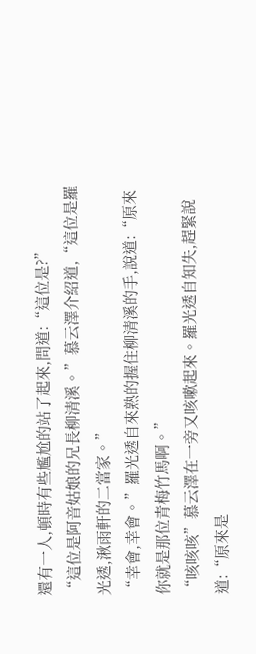還有一人,頓時有些尷尬的站了起來,問道:“這位是?”
“這位是阿音姑娘的兄長柳清溪。”慕云澤介紹道,“這位是羅光透,湫雨軒的二當家。”
“幸會,幸會。”羅光透自來熟的握住柳清溪的手,說道:“原來你就是那位青梅竹馬啊。”
“咳咳咳”慕云澤在一旁又咳嗽起來。羅光透自知失,趕緊說道:“原來是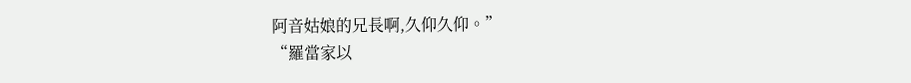阿音姑娘的兄長啊,久仰久仰。”
“羅當家以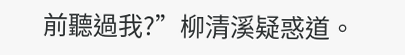前聽過我?”柳清溪疑惑道。